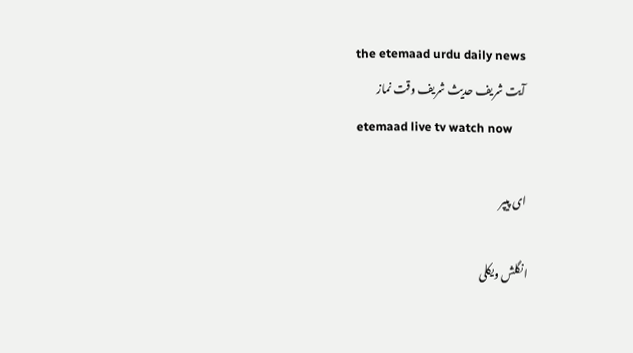the etemaad urdu daily news
آیت شریف حدیث شریف وقت نماز
etemaad live tv watch now

ای پیپر

انگلش ویکلی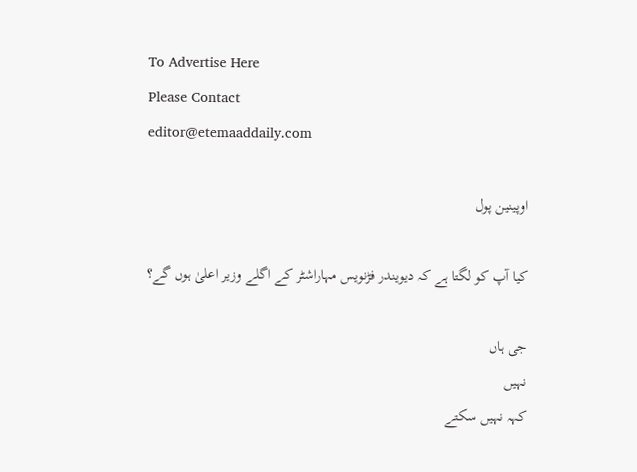To Advertise Here
Please Contact
editor@etemaaddaily.com

اوپینین پول

کیا آپ کو لگتا ہے کہ دیویندر فڑنویس مہاراشٹر کے اگلے وزیر اعلیٰ ہوں گے؟

جی ہاں
نہیں
کہہ نہیں سکتے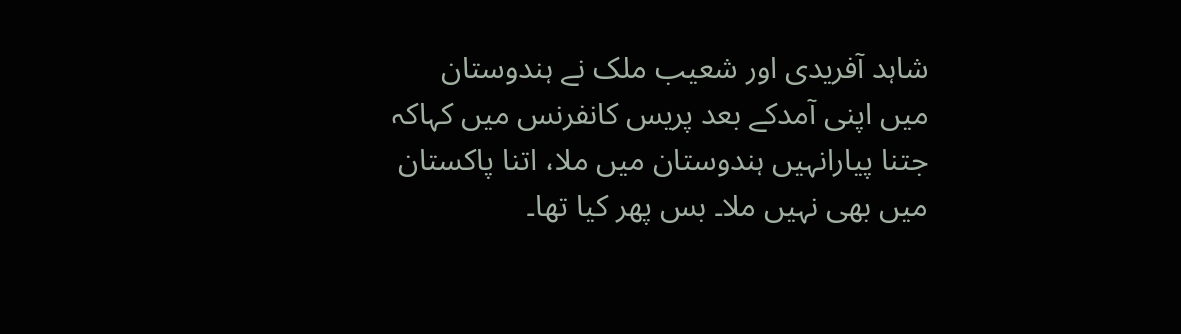شاہد آفریدی اور شعیب ملک نے ہندوستان میں اپنی آمدکے بعد پریس کانفرنس میں کہاکہ جتنا پیارانہیں ہندوستان میں ملا، اتنا پاکستان میں بھی نہیں ملا۔ بس پھر کیا تھا۔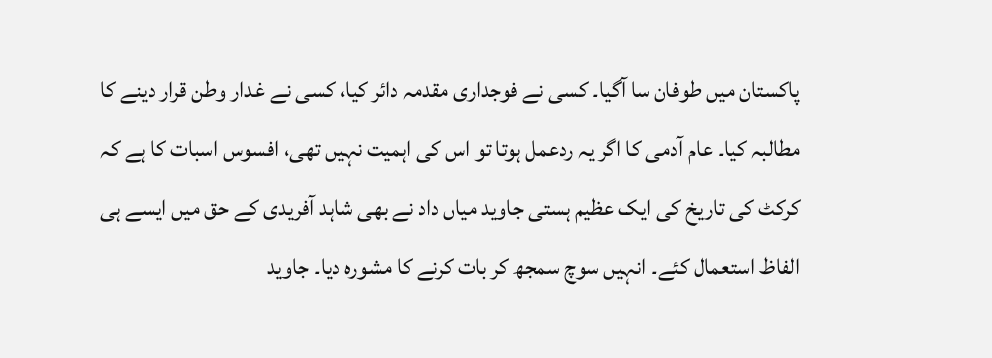پاکستان میں طوفان سا آگیا۔ کسی نے فوجداری مقدمہ دائر کیا، کسی نے غدار وطن قرار دینے کا مطالبہ کیا۔ عام آدمی کا اگر یہ ردعمل ہوتا تو اس کی اہمیت نہیں تھی، افسوس اسبات کا ہے کہ کرکٹ کی تاریخ کی ایک عظیم ہستی جاوید میاں داد نے بھی شاہد آفریدی کے حق میں ایسے ہی الفاظ استعمال کئے۔ انہیں سوچ سمجھ کر بات کرنے کا مشورہ دیا۔ جاوید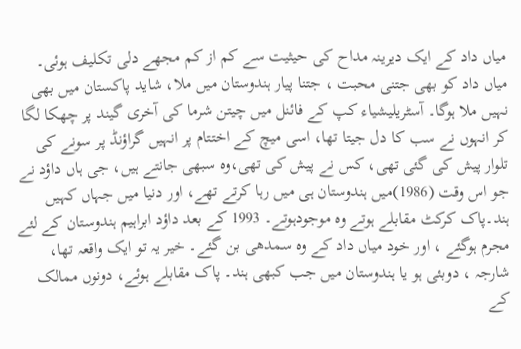میاں داد کے ایک دیرینہ مداح کی حیثیت سے کم از کم مجھے دلی تکلیف ہوئی۔ میاں داد کو بھی جتنی محبت ، جتنا پیار ہندوستان میں ملا، شاید پاکستان میں بھی نہیں ملا ہوگا۔ آسٹریلیشیاء کپ کے فائنل میں چیتن شرما کی آخری گیند پر چھکا لگا کر انہوں نے سب کا دل جیتا تھا، اسی میچ کے اختتام پر انہیں گراؤنڈ پر سونے کی تلوار پیش کی گئی تھی، کس نے پیش کی تھی،وہ سبھی جانتے ہیں، جی ہاں داؤد نے جو اس وقت (1986)میں ہندوستان ہی میں رہا کرتے تھے، اور دنیا میں جہاں کہیں ہند۔پاک کرکٹ مقابلے ہوتے وہ موجودہوتے۔ 1993 کے بعد داؤد ابراہیم ہندوستان کے لئے مجرم ہوگئے ، اور خود میاں داد کے وہ سمدھی بن گئے۔ خیر یہ تو ایک واقعہ تھا، شارجہ ، دوبئی ہو یا ہندوستان میں جب کبھی ہند۔ پاک مقابلے ہوئے، دونوں ممالک کے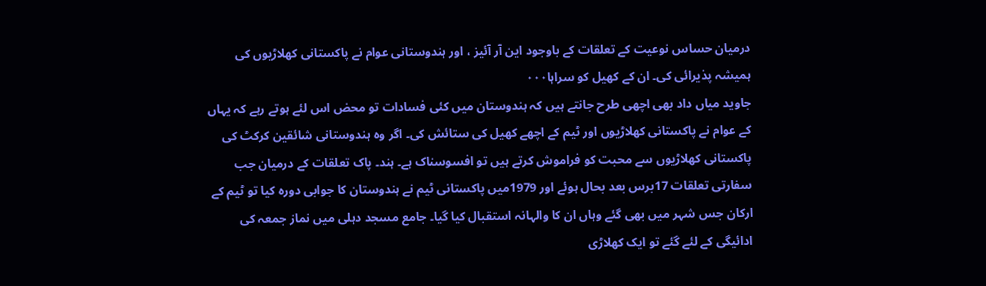درمیان حساس نوعیت کے تعلقات کے باوجود این آر آئیز ، اور ہندوستانی عوام نے پاکستانی کھلاڑیوں کی ہمیشہ پذیرائی کی۔ ان کے کھیل کو سراہا۰۰۰
جاوید میاں داد بھی اچھی طرح جانتے ہیں کہ ہندوستان میں کئی فسادات تو محض اس لئے ہوتے رہے کہ یہاں کے عوام نے پاکستانی کھلاڑیوں اور ٹیم کے اچھے کھیل کی ستائش کی۔ اگر وہ ہندوستانی شائقین کرکٹ کی پاکستانی کھلاڑیوں سے محبت کو فراموش کرتے ہیں تو افسوسناک ہے۔ ہند۔ پاک تعلقات کے درمیان جب سفارتی تعلقات 17برس بعد بحال ہوئے اور 1979میں پاکستانی ٹیم نے ہندوستان کا جوابی دورہ کیا تو ٹیم کے ارکان جس شہر میں بھی گئے وہاں ان کا والہانہ استقبال کیا گیا۔ جامع مسجد دہلی میں نماز جمعہ کی ادائیگی کے لئے گئے تو ایک کھلاڑی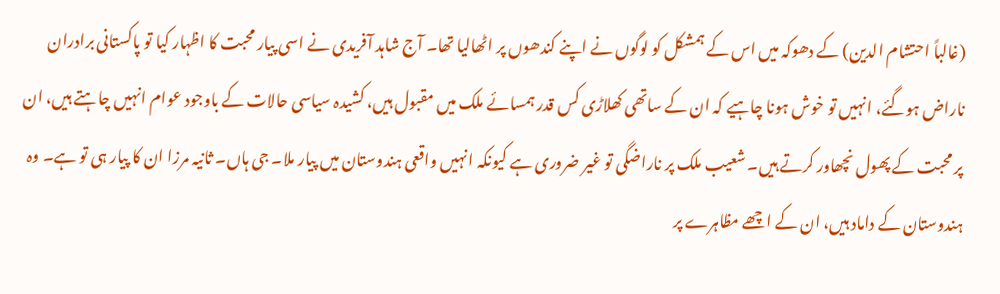(غالباً احتشام الدین) کے دھوکہ میں اس کے ہمشکل کو لوگوں نے اپنے کندھوں پر اٹھالیا تھا۔ آج شاہد آفریدی نے اسی پیار محبت کا اظہار کیا تو پاکستانی برادران ناراض ہوگئے، انہیں تو خوش ہونا چاہیے کہ ان کے ساتھی کھلاڑی کس قدر ہمسائے ملک میں مقبول ہیں، کشیدہ سیاسی حالات کے باوجود عوام انہیں چاہتے ہیں، ان پر محبت کے پھول نچھاور کرتے ہیں۔ شعیب ملک پر ناراضگی تو غیر ضروری ہے کیونکہ انہیں واقعی ہندوستان میں پیار ملا۔ جی ہاں۔ ثانیہ مرزا ان کا پیار ہی تو ہے۔ وہ ہندوستان کے داماد ہیں، ان کے اچھے مظاہرے پر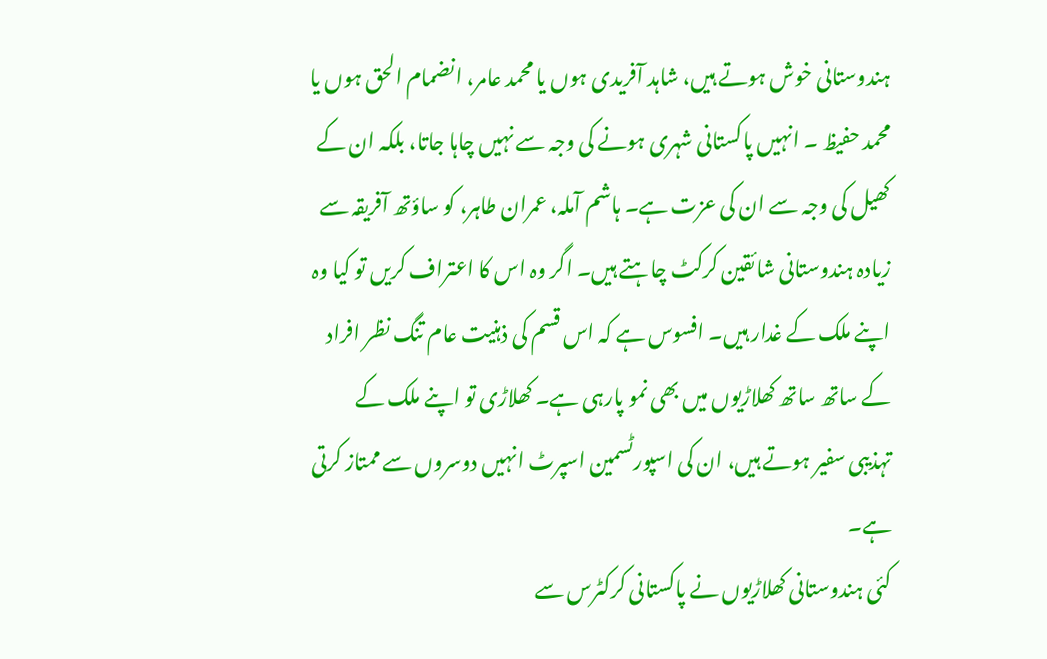ہندوستانی خوش ہوتے ہیں، شاہد آفریدی ہوں یا محمد عامر، انضمام الحق ہوں یا محمد حفیظ ۔ انہیں پاکستانی شہری ہونے کی وجہ سے نہیں چاہا جاتا، بلکہ ان کے کھیل کی وجہ سے ان کی عزت ہے۔ ہاشم آملہ، عمران طاہر، کو ساؤتھ آفریقہ سے زیادہ ہندوستانی شائقین کرکٹ چاہتے ہیں۔ اگر وہ اس کا اعتراف کریں تو کیا وہ اپنے ملک کے غدار ہیں۔ افسوس ہے کہ اس قسم کی ذہنیت عام تنگ نظر افراد کے ساتھ ساتھ کھلاڑیوں میں بھی نمو پارہی ہے۔ کھلاڑی تو اپنے ملک کے تہذیبی سفیر ہوتے ہیں، ان کی اسپورٹسمین اسپرٹ انہیں دوسروں سے ممتاز کرتی ہے۔
کئی ہندوستانی کھلاڑیوں نے پاکستانی کرکٹرس سے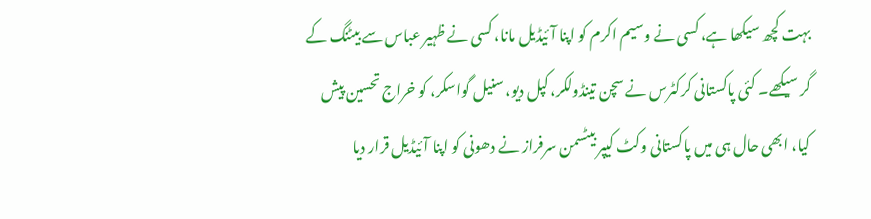بہت کچھ سیکھا ہے، کسی نے وسیم اکرم کو اپنا آئیڈیل مانا، کسی نے ظہیر عباس سے بیٹنگ کے گر سیکھے۔ کئی پاکستانی کرکٹرس نے سچن تینڈولکر، کپل دیو، سنیل گواسکر، کو خراج تحسین پیش کیا، ابھی حال ہی میں پاکستانی وکٹ کیپر بیٹسمن سرفراز نے دھونی کو اپنا آئیڈیل قرار دیا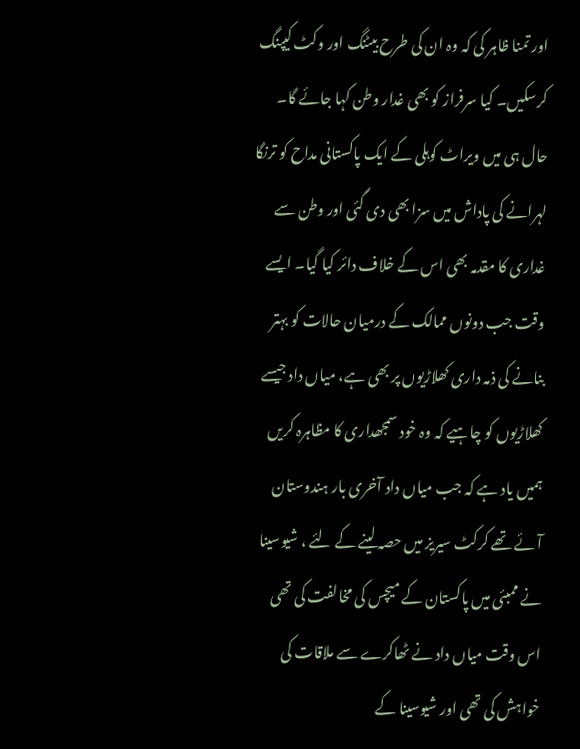اور تمنا ظاہر کی کہ وہ ان کی طرح بیٹنگ اور وکٹ کیپنگ کرسکیں۔ کیا سرفراز کو بھی غدار وطن کہا جائے گا۔ حال ہی میں ویراٹ کوہلی کے ایک پاکستانی مداح کو ترنگا لہرانے کی پاداش میں سزا بھی دی گئی اور وطن سے غداری کا مقدمہ بھی اس کے خلاف دائر کیا گیا۔ ایسے وقت جب دونوں ممالک کے درمیان حالات کو بہتر بنانے کی ذمہ داری کھلاڑیوں پر بھی ہے، میاں داد جیسے کھلاڑیوں کو چاہیے کہ وہ خود سمجھداری کا مظاہرہ کریں ہمیں یاد ہے کہ جب میاں داد آخری بار ہندوستان آئے تھے کرکٹ سیریز میں حصہ لینے کے لئے ، شیوسینا نے ممبئی میں پاکستان کے میچس کی مخالفت کی تھی اس وقت میاں داد نے ٹھاکرے سے ملاقات کی خواہش کی تھی اور شیوسینا کے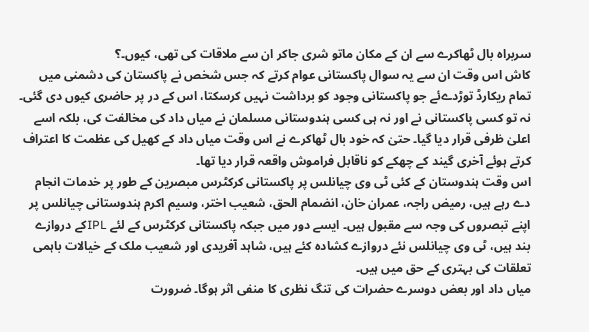سربراہ بال ٹھاکرے سے ان کے مکان ماتو شری جاکر ان سے ملاقات کی تھی، کیوں۔؟
کاش اس وقت ان سے یہ سوال پاکستانی عوام کرتے کہ جس شخص نے پاکستان کی دشمنی میں تمام ریکارڈ توڑدےئے جو پاکستانی وجود کو برداشت نہیں کرسکتا، اس کے در پر حاضری کیوں دی گئی۔ نہ تو کسی پاکستانی نے اور نہ ہی کسی ہندوستانی مسلمان نے میاں داد کی مخالفت کی، بلکہ اسے اعلیٰ ظرفی قرار دیا گیا۔ حتیٰ کہ خود بال ٹھاکرے نے اس وقت میاں داد کے کھیل کی عظمت کا اعتراف کرتے ہوئے آخری گیند کے چھکے کو ناقابل فراموش واقعہ قرار دیا تھا۔
اس وقت ہندوستان کے کئی ٹی وی چیانلس پر پاکستانی کرکٹرس مبصرین کے طور پر خدمات انجام دے رہے ہیں، رمیض راجہ، عمران خان، انضمام الحق، شعیب اختر، وسیم اکرم ہندوستانی چیانلس پر اپنے تبصروں کی وجہ سے مقبول ہیں۔ ایسے دور میں جبکہ پاکستانی کرکٹرس کے لئے IPLکے دروازے بند ہیں، ٹی وی چیانلس نئے دروازے کشادہ کئے ہیں، شاہد آفریدی اور شعیب ملک کے خیالات باہمی تعلقات کی بہتری کے حق میں ہیں۔
میاں داد اور بعض دوسرے حضرات کی تنگ نظری کا منفی اثر ہوگا۔ ضرورت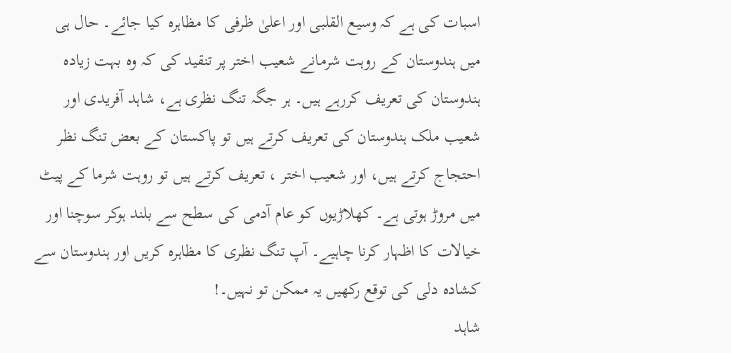اسبات کی ہے کہ وسیع القلبی اور اعلیٰ ظرفی کا مظاہرہ کیا جائے۔ حال ہی میں ہندوستان کے روہت شرمانے شعیب اختر پر تنقید کی کہ وہ بہت زیادہ ہندوستان کی تعریف کررہے ہیں۔ ہر جگہ تنگ نظری ہے، شاہد آفریدی اور شعیب ملک ہندوستان کی تعریف کرتے ہیں تو پاکستان کے بعض تنگ نظر احتجاج کرتے ہیں، اور شعیب اختر ، تعریف کرتے ہیں تو روہت شرما کے پیٹ میں مروڑ ہوتی ہے۔ کھلاڑیوں کو عام آدمی کی سطح سے بلند ہوکر سوچنا اور خیالات کا اظہار کرنا چاہیے۔ آپ تنگ نظری کا مظاہرہ کریں اور ہندوستان سے کشادہ دلی کی توقع رکھیں یہ ممکن تو نہیں۔!
شاہد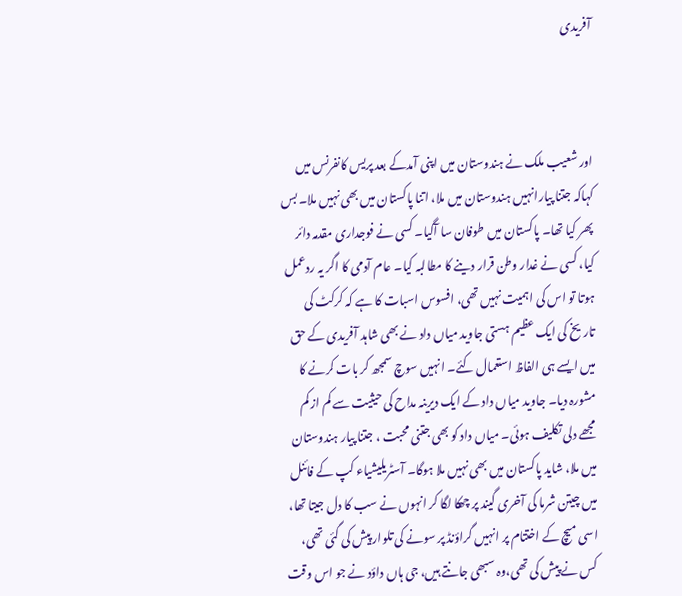آفریدی



اور شعیب ملک نے ہندوستان میں اپنی آمدکے بعد پریس کانفرنس میں کہاکہ جتنا پیارانہیں ہندوستان میں ملا، اتنا پاکستان میں بھی نہیں ملا۔ بس پھر کیا تھا۔ پاکستان میں طوفان سا آگیا۔ کسی نے فوجداری مقدمہ دائر کیا، کسی نے غدار وطن قرار دینے کا مطالبہ کیا۔ عام آدمی کا اگر یہ ردعمل ہوتا تو اس کی اہمیت نہیں تھی، افسوس اسبات کا ہے کہ کرکٹ کی تاریخ کی ایک عظیم ہستی جاوید میاں داد نے بھی شاہد آفریدی کے حق میں ایسے ہی الفاظ استعمال کئے۔ انہیں سوچ سمجھ کر بات کرنے کا مشورہ دیا۔ جاوید میاں داد کے ایک دیرینہ مداح کی حیثیت سے کم از کم مجھے دلی تکلیف ہوئی۔ میاں داد کو بھی جتنی محبت ، جتنا پیار ہندوستان میں ملا، شاید پاکستان میں بھی نہیں ملا ہوگا۔ آسٹریلیشیاء کپ کے فائنل میں چیتن شرما کی آخری گیند پر چھکا لگا کر انہوں نے سب کا دل جیتا تھا، اسی میچ کے اختتام پر انہیں گراؤنڈ پر سونے کی تلوار پیش کی گئی تھی، کس نے پیش کی تھی،وہ سبھی جانتے ہیں، جی ہاں داؤد نے جو اس وقت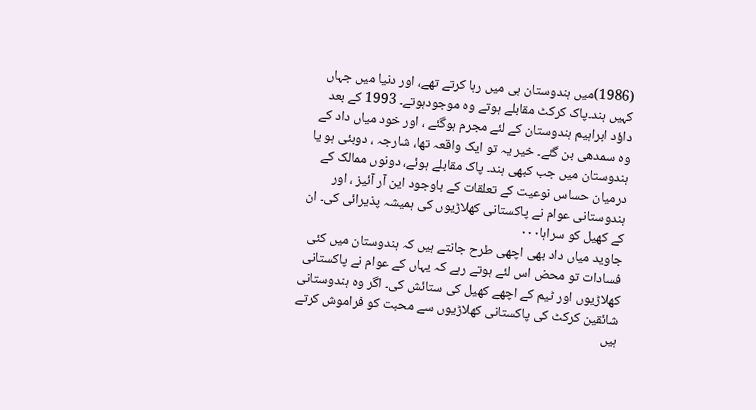(1986)میں ہندوستان ہی میں رہا کرتے تھے، اور دنیا میں جہاں کہیں ہند۔پاک کرکٹ مقابلے ہوتے وہ موجودہوتے۔ 1993 کے بعد داؤد ابراہیم ہندوستان کے لئے مجرم ہوگئے ، اور خود میاں داد کے وہ سمدھی بن گئے۔ خیر یہ تو ایک واقعہ تھا، شارجہ ، دوبئی ہو یا ہندوستان میں جب کبھی ہند۔ پاک مقابلے ہوئے، دونوں ممالک کے درمیان حساس نوعیت کے تعلقات کے باوجود این آر آئیز ، اور ہندوستانی عوام نے پاکستانی کھلاڑیوں کی ہمیشہ پذیرائی کی۔ ان کے کھیل کو سراہا۰۰۰
جاوید میاں داد بھی اچھی طرح جانتے ہیں کہ ہندوستان میں کئی فسادات تو محض اس لئے ہوتے رہے کہ یہاں کے عوام نے پاکستانی کھلاڑیوں اور ٹیم کے اچھے کھیل کی ستائش کی۔ اگر وہ ہندوستانی شائقین کرکٹ کی پاکستانی کھلاڑیوں سے محبت کو فراموش کرتے ہیں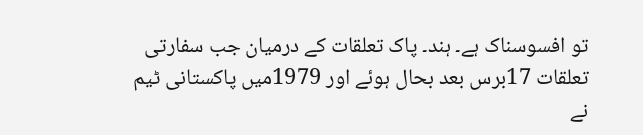تو افسوسناک ہے۔ ہند۔ پاک تعلقات کے درمیان جب سفارتی تعلقات 17برس بعد بحال ہوئے اور 1979میں پاکستانی ٹیم نے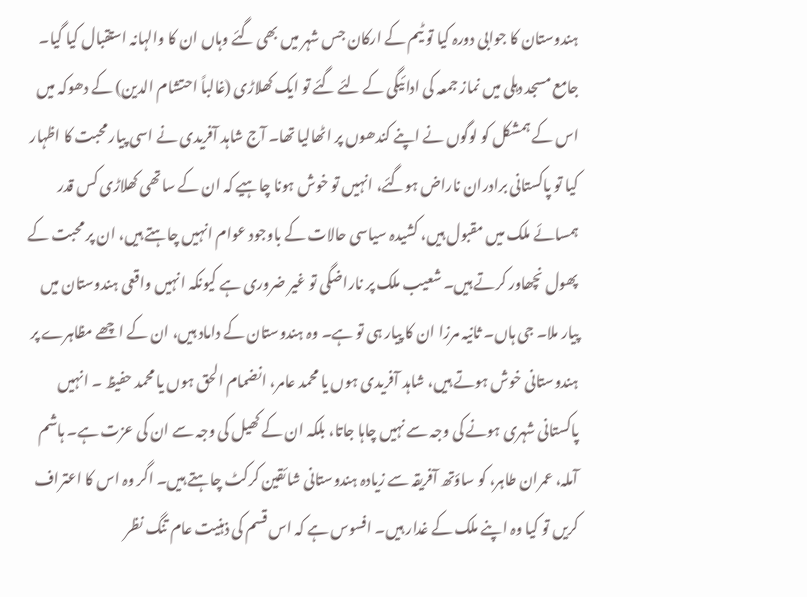ہندوستان کا جوابی دورہ کیا تو ٹیم کے ارکان جس شہر میں بھی گئے وہاں ان کا والہانہ استقبال کیا گیا۔ جامع مسجد دہلی میں نماز جمعہ کی ادائیگی کے لئے گئے تو ایک کھلاڑی (غالباً احتشام الدین) کے دھوکہ میں اس کے ہمشکل کو لوگوں نے اپنے کندھوں پر اٹھالیا تھا۔ آج شاہد آفریدی نے اسی پیار محبت کا اظہار کیا تو پاکستانی برادران ناراض ہوگئے، انہیں تو خوش ہونا چاہیے کہ ان کے ساتھی کھلاڑی کس قدر ہمسائے ملک میں مقبول ہیں، کشیدہ سیاسی حالات کے باوجود عوام انہیں چاہتے ہیں، ان پر محبت کے پھول نچھاور کرتے ہیں۔ شعیب ملک پر ناراضگی تو غیر ضروری ہے کیونکہ انہیں واقعی ہندوستان میں پیار ملا۔ جی ہاں۔ ثانیہ مرزا ان کا پیار ہی تو ہے۔ وہ ہندوستان کے داماد ہیں، ان کے اچھے مظاہرے پر ہندوستانی خوش ہوتے ہیں، شاہد آفریدی ہوں یا محمد عامر، انضمام الحق ہوں یا محمد حفیظ ۔ انہیں پاکستانی شہری ہونے کی وجہ سے نہیں چاہا جاتا، بلکہ ان کے کھیل کی وجہ سے ان کی عزت ہے۔ ہاشم آملہ، عمران طاہر، کو ساؤتھ آفریقہ سے زیادہ ہندوستانی شائقین کرکٹ چاہتے ہیں۔ اگر وہ اس کا اعتراف کریں تو کیا وہ اپنے ملک کے غدار ہیں۔ افسوس ہے کہ اس قسم کی ذہنیت عام تنگ نظر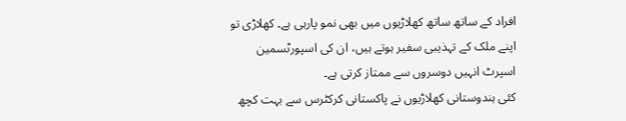افراد کے ساتھ ساتھ کھلاڑیوں میں بھی نمو پارہی ہے۔ کھلاڑی تو اپنے ملک کے تہذیبی سفیر ہوتے ہیں، ان کی اسپورٹسمین اسپرٹ انہیں دوسروں سے ممتاز کرتی ہے۔
کئی ہندوستانی کھلاڑیوں نے پاکستانی کرکٹرس سے بہت کچھ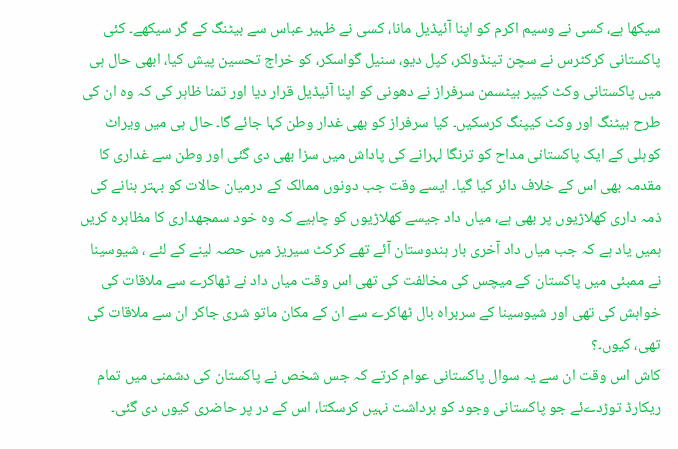سیکھا ہے، کسی نے وسیم اکرم کو اپنا آئیڈیل مانا، کسی نے ظہیر عباس سے بیٹنگ کے گر سیکھے۔ کئی پاکستانی کرکٹرس نے سچن تینڈولکر، کپل دیو، سنیل گواسکر، کو خراج تحسین پیش کیا، ابھی حال ہی میں پاکستانی وکٹ کیپر بیٹسمن سرفراز نے دھونی کو اپنا آئیڈیل قرار دیا اور تمنا ظاہر کی کہ وہ ان کی طرح بیٹنگ اور وکٹ کیپنگ کرسکیں۔ کیا سرفراز کو بھی غدار وطن کہا جائے گا۔ حال ہی میں ویراٹ کوہلی کے ایک پاکستانی مداح کو ترنگا لہرانے کی پاداش میں سزا بھی دی گئی اور وطن سے غداری کا مقدمہ بھی اس کے خلاف دائر کیا گیا۔ ایسے وقت جب دونوں ممالک کے درمیان حالات کو بہتر بنانے کی ذمہ داری کھلاڑیوں پر بھی ہے، میاں داد جیسے کھلاڑیوں کو چاہیے کہ وہ خود سمجھداری کا مظاہرہ کریں ہمیں یاد ہے کہ جب میاں داد آخری بار ہندوستان آئے تھے کرکٹ سیریز میں حصہ لینے کے لئے ، شیوسینا نے ممبئی میں پاکستان کے میچس کی مخالفت کی تھی اس وقت میاں داد نے ٹھاکرے سے ملاقات کی خواہش کی تھی اور شیوسینا کے سربراہ بال ٹھاکرے سے ان کے مکان ماتو شری جاکر ان سے ملاقات کی تھی، کیوں۔؟
کاش اس وقت ان سے یہ سوال پاکستانی عوام کرتے کہ جس شخص نے پاکستان کی دشمنی میں تمام ریکارڈ توڑدےئے جو پاکستانی وجود کو برداشت نہیں کرسکتا، اس کے در پر حاضری کیوں دی گئی۔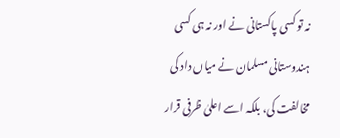نہ تو کسی پاکستانی نے اور نہ ہی کسی ہندوستانی مسلمان نے میاں داد کی مخالفت کی، بلکہ اسے اعلیٰ ظرفی قرار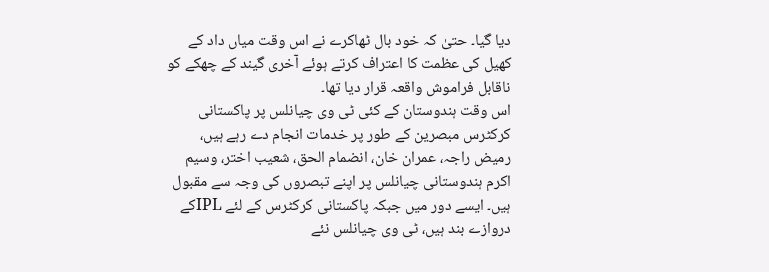دیا گیا۔ حتیٰ کہ خود بال ٹھاکرے نے اس وقت میاں داد کے کھیل کی عظمت کا اعتراف کرتے ہوئے آخری گیند کے چھکے کو ناقابل فراموش واقعہ قرار دیا تھا۔
اس وقت ہندوستان کے کئی ٹی وی چیانلس پر پاکستانی کرکٹرس مبصرین کے طور پر خدمات انجام دے رہے ہیں، رمیض راجہ، عمران خان، انضمام الحق، شعیب اختر، وسیم اکرم ہندوستانی چیانلس پر اپنے تبصروں کی وجہ سے مقبول ہیں۔ ایسے دور میں جبکہ پاکستانی کرکٹرس کے لئے IPLکے دروازے بند ہیں، ٹی وی چیانلس نئے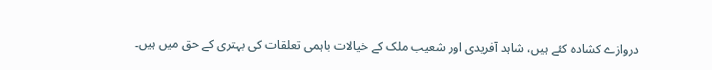دروازے کشادہ کئے ہیں، شاہد آفریدی اور شعیب ملک کے خیالات باہمی تعلقات کی بہتری کے حق میں ہیں۔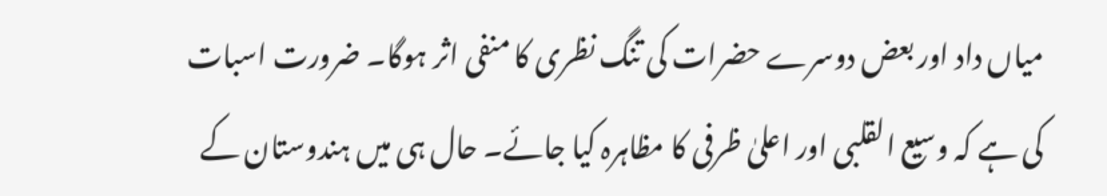میاں داد اور بعض دوسرے حضرات کی تنگ نظری کا منفی اثر ہوگا۔ ضرورت اسبات کی ہے کہ وسیع القلبی اور اعلیٰ ظرفی کا مظاہرہ کیا جائے۔ حال ہی میں ہندوستان کے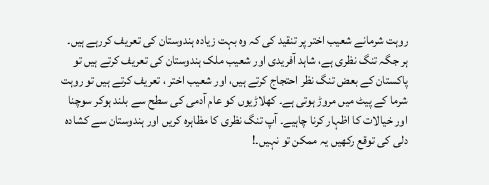روہت شرمانے شعیب اختر پر تنقید کی کہ وہ بہت زیادہ ہندوستان کی تعریف کررہے ہیں۔ ہر جگہ تنگ نظری ہے، شاہد آفریدی اور شعیب ملک ہندوستان کی تعریف کرتے ہیں تو پاکستان کے بعض تنگ نظر احتجاج کرتے ہیں، اور شعیب اختر ، تعریف کرتے ہیں تو روہت شرما کے پیٹ میں مروڑ ہوتی ہے۔ کھلاڑیوں کو عام آدمی کی سطح سے بلند ہوکر سوچنا اور خیالات کا اظہار کرنا چاہیے۔ آپ تنگ نظری کا مظاہرہ کریں اور ہندوستان سے کشادہ دلی کی توقع رکھیں یہ ممکن تو نہیں۔!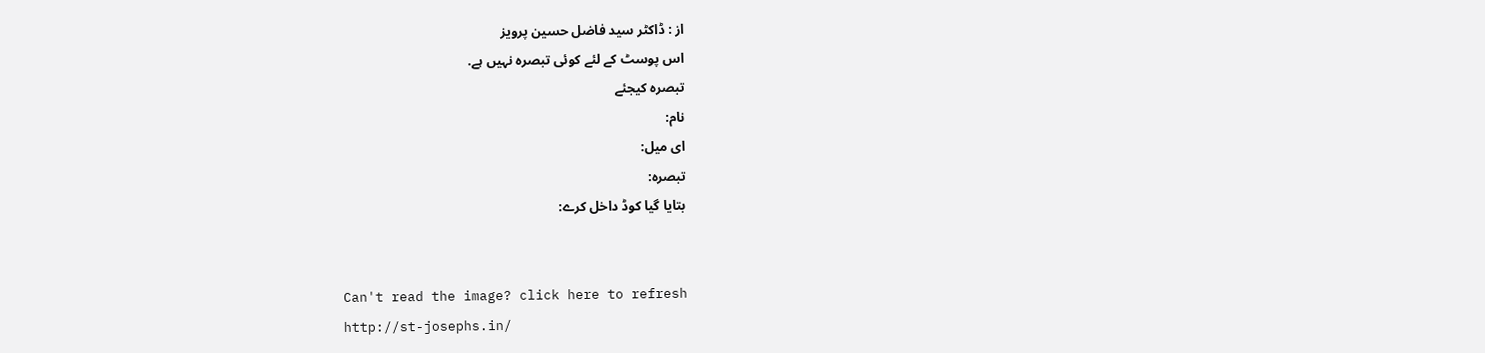از : ڈاکٹر سید فاضل حسین پرویز
اس پوسٹ کے لئے کوئی تبصرہ نہیں ہے.
تبصرہ کیجئے
نام:
ای میل:
تبصرہ:
بتایا گیا کوڈ داخل کرے:


Can't read the image? click here to refresh
http://st-josephs.in/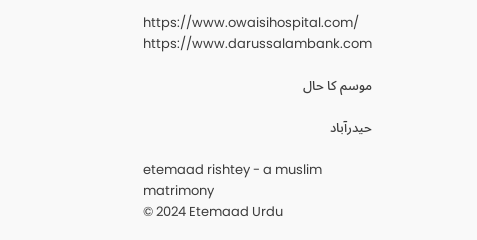https://www.owaisihospital.com/
https://www.darussalambank.com

موسم کا حال

حیدرآباد

etemaad rishtey - a muslim matrimony
© 2024 Etemaad Urdu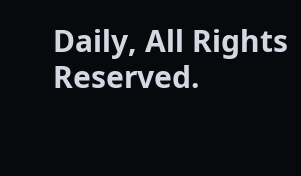Daily, All Rights Reserved.